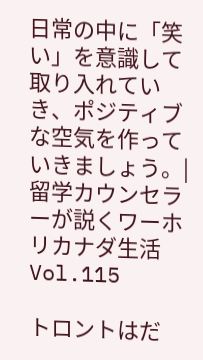日常の中に「笑い」を意識して取り入れていき、ポジティブな空気を作っていきましょう。|留学カウンセラーが説くワーホリカナダ生活 Vol.115

トロントはだ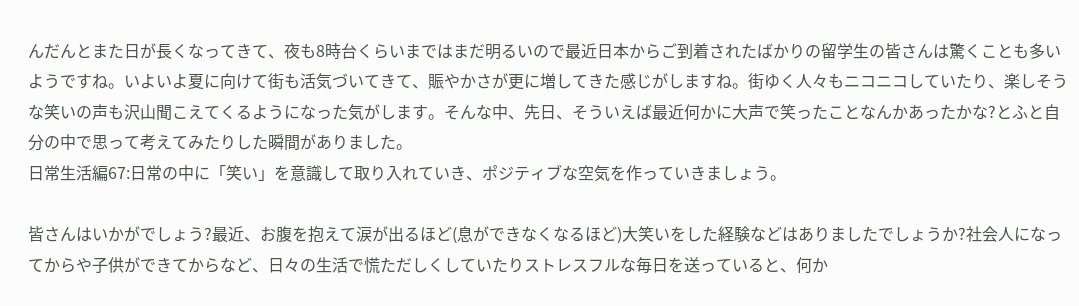んだんとまた日が長くなってきて、夜も8時台くらいまではまだ明るいので最近日本からご到着されたばかりの留学生の皆さんは驚くことも多いようですね。いよいよ夏に向けて街も活気づいてきて、賑やかさが更に増してきた感じがしますね。街ゆく人々もニコニコしていたり、楽しそうな笑いの声も沢山聞こえてくるようになった気がします。そんな中、先日、そういえば最近何かに大声で笑ったことなんかあったかな?とふと自分の中で思って考えてみたりした瞬間がありました。
日常生活編67:日常の中に「笑い」を意識して取り入れていき、ポジティブな空気を作っていきましょう。

皆さんはいかがでしょう?最近、お腹を抱えて涙が出るほど(息ができなくなるほど)大笑いをした経験などはありましたでしょうか?社会人になってからや子供ができてからなど、日々の生活で慌ただしくしていたりストレスフルな毎日を送っていると、何か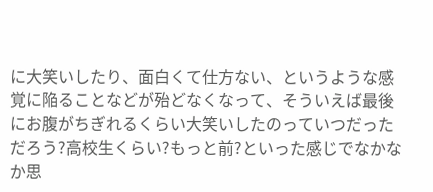に大笑いしたり、面白くて仕方ない、というような感覚に陥ることなどが殆どなくなって、そういえば最後にお腹がちぎれるくらい大笑いしたのっていつだっただろう?高校生くらい?もっと前?といった感じでなかなか思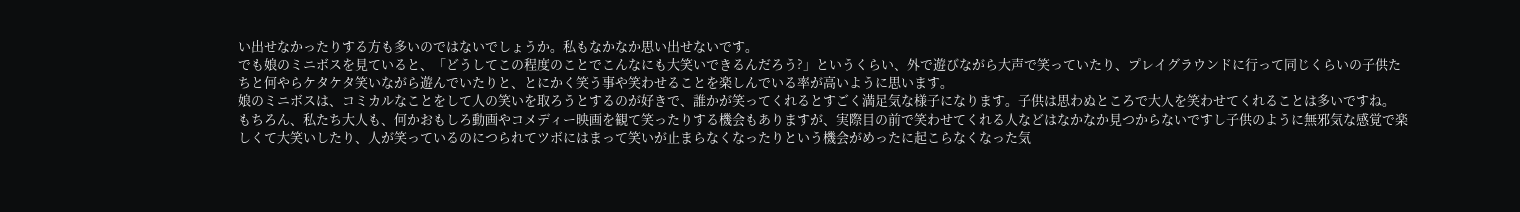い出せなかったりする方も多いのではないでしょうか。私もなかなか思い出せないです。
でも娘のミニボスを見ていると、「どうしてこの程度のことでこんなにも大笑いできるんだろう?」というくらい、外で遊びながら大声で笑っていたり、プレイグラウンドに行って同じくらいの子供たちと何やらケタケタ笑いながら遊んでいたりと、とにかく笑う事や笑わせることを楽しんでいる率が高いように思います。
娘のミニボスは、コミカルなことをして人の笑いを取ろうとするのが好きで、誰かが笑ってくれるとすごく満足気な様子になります。子供は思わぬところで大人を笑わせてくれることは多いですね。
もちろん、私たち大人も、何かおもしろ動画やコメディー映画を観て笑ったりする機会もありますが、実際目の前で笑わせてくれる人などはなかなか見つからないですし子供のように無邪気な感覚で楽しくて大笑いしたり、人が笑っているのにつられてツボにはまって笑いが止まらなくなったりという機会がめったに起こらなくなった気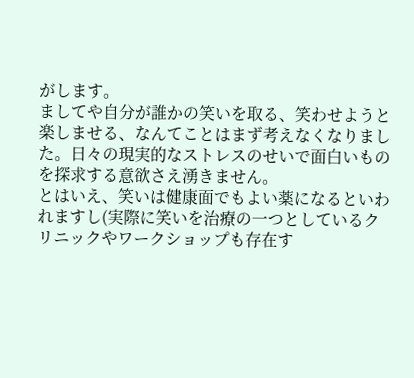がします。
ましてや自分が誰かの笑いを取る、笑わせようと楽しませる、なんてことはまず考えなくなりました。日々の現実的なストレスのせいで面白いものを探求する意欲さえ湧きません。
とはいえ、笑いは健康面でもよい薬になるといわれますし(実際に笑いを治療の一つとしているクリニックやワークショップも存在す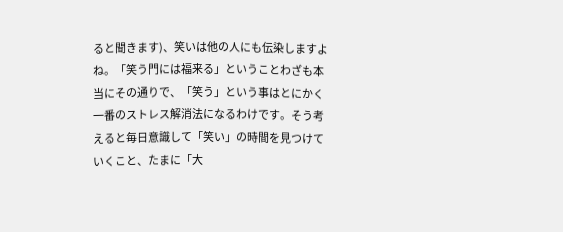ると聞きます)、笑いは他の人にも伝染しますよね。「笑う門には福来る」ということわざも本当にその通りで、「笑う」という事はとにかく一番のストレス解消法になるわけです。そう考えると毎日意識して「笑い」の時間を見つけていくこと、たまに「大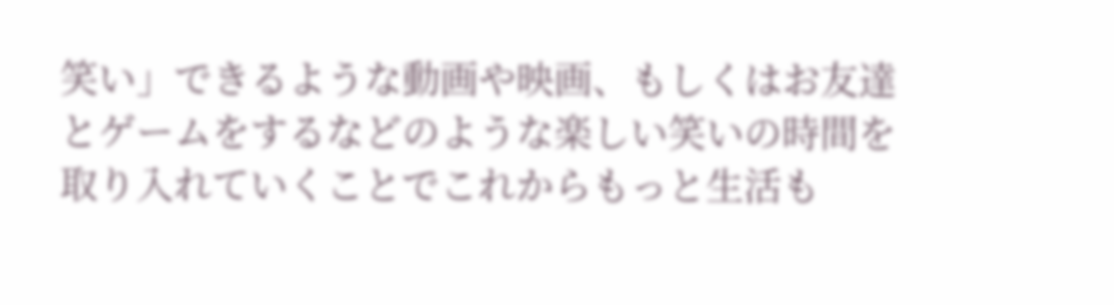笑い」できるような動画や映画、もしくはお友達とゲームをするなどのような楽しい笑いの時間を取り入れていくことでこれからもっと生活も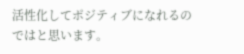活性化してポジティブになれるのではと思います。